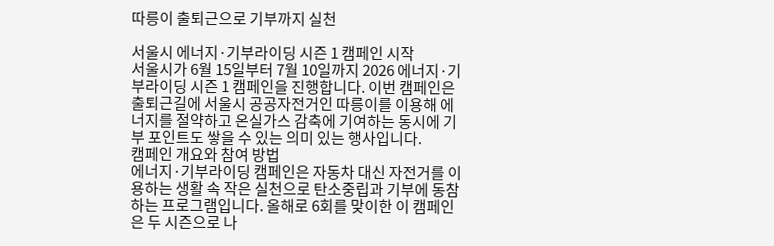따릉이 출퇴근으로 기부까지 실천

서울시 에너지·기부라이딩 시즌 1 캠페인 시작
서울시가 6월 15일부터 7월 10일까지 2026 에너지·기부라이딩 시즌 1 캠페인을 진행합니다. 이번 캠페인은 출퇴근길에 서울시 공공자전거인 따릉이를 이용해 에너지를 절약하고 온실가스 감축에 기여하는 동시에 기부 포인트도 쌓을 수 있는 의미 있는 행사입니다.
캠페인 개요와 참여 방법
에너지·기부라이딩 캠페인은 자동차 대신 자전거를 이용하는 생활 속 작은 실천으로 탄소중립과 기부에 동참하는 프로그램입니다. 올해로 6회를 맞이한 이 캠페인은 두 시즌으로 나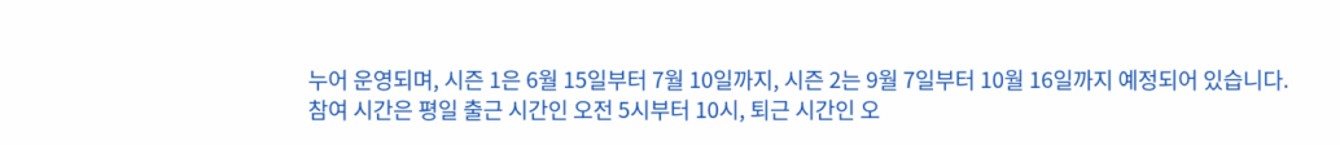누어 운영되며, 시즌 1은 6월 15일부터 7월 10일까지, 시즌 2는 9월 7일부터 10월 16일까지 예정되어 있습니다.
참여 시간은 평일 출근 시간인 오전 5시부터 10시, 퇴근 시간인 오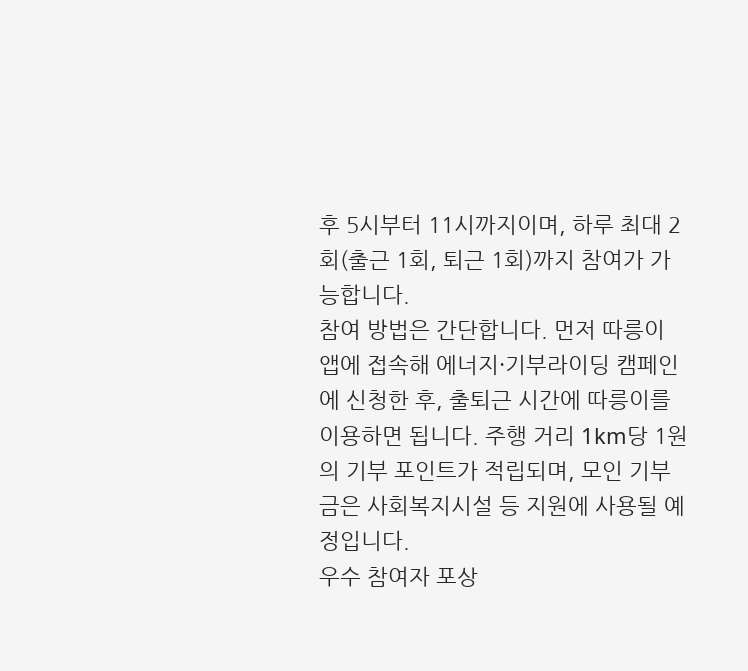후 5시부터 11시까지이며, 하루 최대 2회(출근 1회, 퇴근 1회)까지 참여가 가능합니다.
참여 방법은 간단합니다. 먼저 따릉이 앱에 접속해 에너지·기부라이딩 캠페인에 신청한 후, 출퇴근 시간에 따릉이를 이용하면 됩니다. 주행 거리 1km당 1원의 기부 포인트가 적립되며, 모인 기부금은 사회복지시설 등 지원에 사용될 예정입니다.
우수 참여자 포상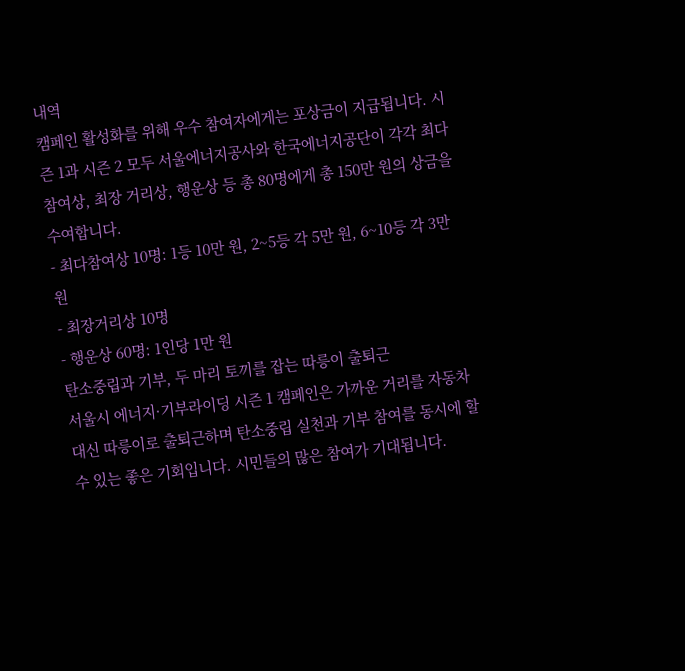내역
캠페인 활성화를 위해 우수 참여자에게는 포상금이 지급됩니다. 시즌 1과 시즌 2 모두 서울에너지공사와 한국에너지공단이 각각 최다 참여상, 최장 거리상, 행운상 등 총 80명에게 총 150만 원의 상금을 수여합니다.
- 최다참여상 10명: 1등 10만 원, 2~5등 각 5만 원, 6~10등 각 3만 원
- 최장거리상 10명
- 행운상 60명: 1인당 1만 원
탄소중립과 기부, 두 마리 토끼를 잡는 따릉이 출퇴근
서울시 에너지·기부라이딩 시즌 1 캠페인은 가까운 거리를 자동차 대신 따릉이로 출퇴근하며 탄소중립 실천과 기부 참여를 동시에 할 수 있는 좋은 기회입니다. 시민들의 많은 참여가 기대됩니다.